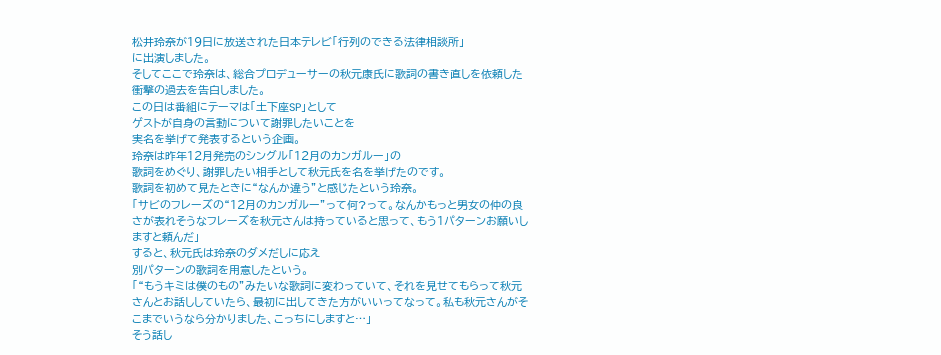松井玲奈が19日に放送された日本テレビ「行列のできる法律相談所」
に出演しました。
そしてここで玲奈は、総合プロデューサーの秋元康氏に歌詞の書き直しを依頼した衝撃の過去を告白しました。
この日は番組にテーマは「土下座SP」として
ゲストが自身の言動について謝罪したいことを
実名を挙げて発表するという企画。
玲奈は昨年12月発売のシングル「12月のカンガルー」の
歌詞をめぐり、謝罪したい相手として秋元氏を名を挙げたのです。
歌詞を初めて見たときに“なんか違う”と感じたという玲奈。
「サビのフレーズの“12月のカンガルー”って何?って。なんかもっと男女の仲の良さが表れそうなフレーズを秋元さんは持っていると思って、もう1パターンお願いしますと頼んだ」
すると、秋元氏は玲奈のダメだしに応え
別パターンの歌詞を用意したという。
「“もうキミは僕のもの”みたいな歌詞に変わっていて、それを見せてもらって秋元さんとお話ししていたら、最初に出してきた方がいいってなって。私も秋元さんがそこまでいうなら分かりました、こっちにしますと…」
そう話し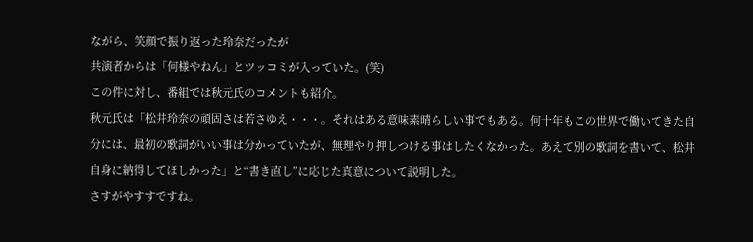ながら、笑顔で振り返った玲奈だったが
共演者からは「何様やねん」とツッコミが入っていた。(笑)
この件に対し、番組では秋元氏のコメントも紹介。
秋元氏は「松井玲奈の頑固さは若さゆえ・・・。それはある意味素晴らしい事でもある。何十年もこの世界で働いてきた自分には、最初の歌詞がいい事は分かっていたが、無理やり押しつける事はしたくなかった。あえて別の歌詞を書いて、松井自身に納得してほしかった」と“書き直し”に応じた真意について説明した。
さすがやすすですね。